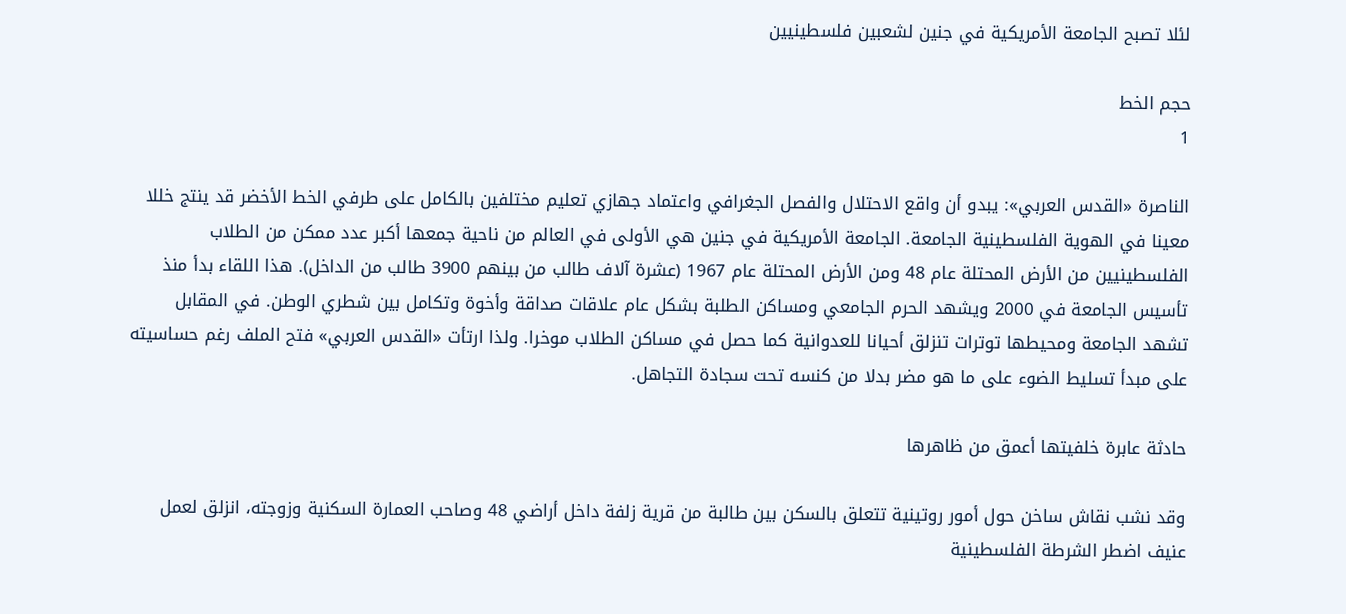لئلا تصبح الجامعة الأمريكية في جنين لشعبين فلسطينيين

حجم الخط
1

الناصرة «القدس العربي»: يبدو أن واقع الاحتلال والفصل الجغرافي واعتماد جهازي تعليم مختلفين بالكامل على طرفي الخط الأخضر قد ينتج خللا معينا في الهوية الفلسطينية الجامعة. الجامعة الأمريكية في جنين هي الأولى في العالم من ناحية جمعها أكبر عدد ممكن من الطلاب الفلسطينيين من الأرض المحتلة عام 48 ومن الأرض المحتلة عام 1967 (عشرة آلاف طالب من بينهم 3900 طالب من الداخل). هذا اللقاء بدأ منذ تأسيس الجامعة في 2000 ويشهد الحرم الجامعي ومساكن الطلبة بشكل عام علاقات صداقة وأخوة وتكامل بين شطري الوطن. في المقابل تشهد الجامعة ومحيطها توترات تنزلق أحيانا للعدوانية كما حصل في مساكن الطلاب موخرا. ولذا ارتأت «القدس العربي» فتح الملف رغم حساسيته على مبدأ تسليط الضوء على ما هو مضر بدلا من كنسه تحت سجادة التجاهل.

حادثة عابرة خلفيتها أعمق من ظاهرها

وقد نشب نقاش ساخن حول أمور روتينية تتعلق بالسكن بين طالبة من قرية زلفة داخل أراضي 48 وصاحب العمارة السكنية وزوجته، انزلق لعمل عنيف اضطر الشرطة الفلسطينية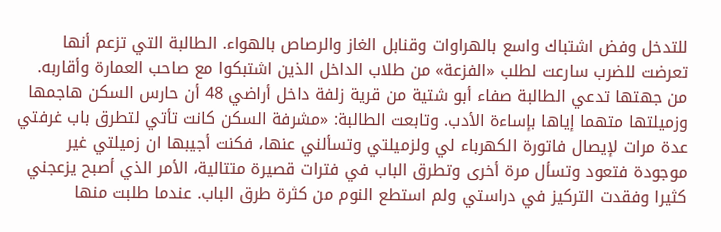للتدخل وفض اشتباك واسع بالهراوات وقنابل الغاز والرصاص بالهواء. الطالبة التي تزعم أنها تعرضت للضرب سارعت لطلب «الفزعة» من طلاب الداخل الذين اشتبكوا مع صاحب العمارة وأقاربه.
من جهتها تدعي الطالبة صفاء أبو شتية من قرية زلفة داخل أراضي 48 أن حارس السكن هاجمها وزميلتها متهما إياها بإساءة الأدب. وتابعت الطالبة: «مشرفة السكن كانت تأتي لتطرق باب غرفتي عدة مرات لإيصال فاتورة الكهرباء لي ولزميلتي وتسألني عنها، فكنت أجيبها ان زميلتي غير موجودة فتعود وتسأل مرة أخرى وتطرق الباب في فترات قصيرة متتالية، الأمر الذي أصبح يزعجني كثيرا وفقدت التركيز في دراستي ولم استطع النوم من كثرة طرق الباب. عندما طلبت منها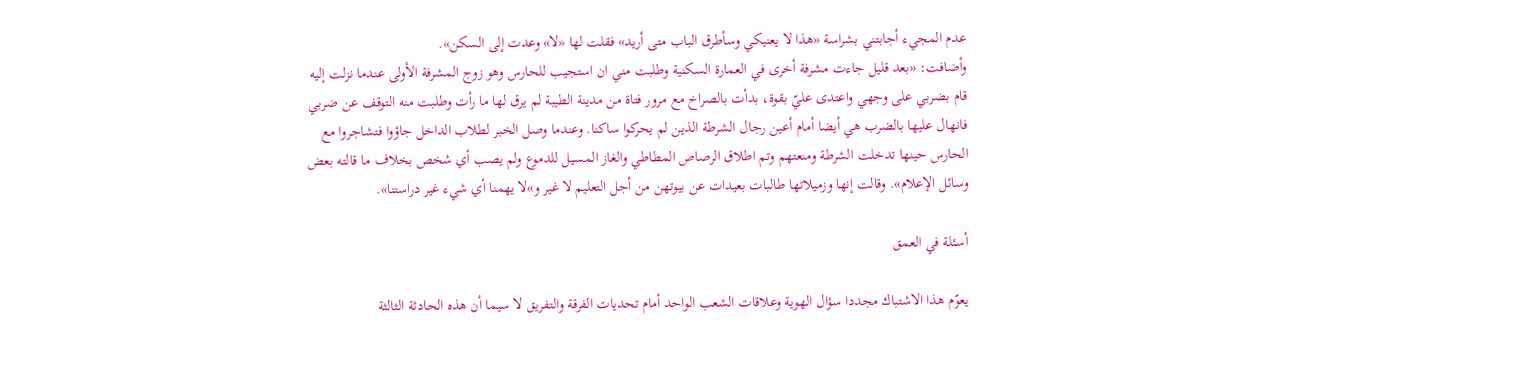عدم المجيء أجابتني بشراسة «هذا لا يعنيكي وسأطرق الباب متى أريد» فقلت لها «لا» وعدت إلى السكن».
وأضافت: «بعد قليل جاءت مشرفة أخرى في العمارة السكنية وطلبت مني ان استجيب للحارس وهو زوج المشرفة الأولى عندما نزلت إليه قام بضربي على وجهي واعتدى عليّ بقوة، بدأت بالصراخ مع مرور فتاة من مدينة الطيبة لم يرق لها ما رأت وطلبت منه التوقف عن ضربي فانهال عليها بالضرب هي أيضا أمام أعين رجال الشرطة الذين لم يحركوا ساكنا. وعندما وصل الخبر لطلاب الداخل جاؤوا فتشاجروا مع الحارس حينها تدخلت الشرطة ومنعتهم وتم اطلاق الرصاص المطاطي والغاز المسيل للدموع ولم يصب أي شخص بخلاف ما قالته بعض وسائل الإعلام». وقالت إنها وزميلاتها طالبات بعيدات عن بيوتهن من أجل التعليم لا غير و»لا يهمنا أي شيء غير دراستنا».

أسئلة في العمق

يعوّم هذا الاشتباك مجددا سؤال الهوية وعلاقات الشعب الواحد أمام تحديات الفرقة والتفريق لا سيما أن هذه الحادثة الثالثة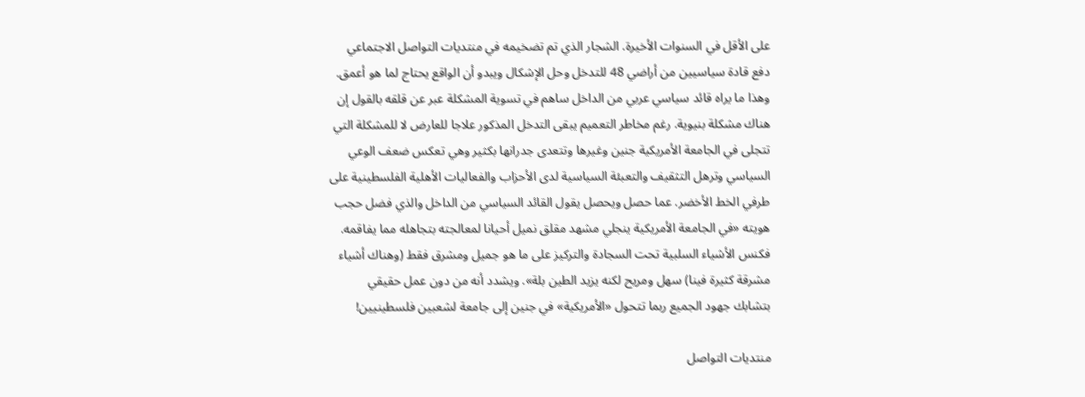على الأقل في السنوات الأخيرة. الشجار الذي تم تضخيمه في منتديات التواصل الاجتماعي دفع قادة سياسيين من أراضي 48 للتدخل وحل الإشكال ويبدو أن الواقع يحتاج لما هو أعمق. وهذا ما يراه قائد سياسي عربي من الداخل ساهم في تسوية المشكلة عبر عن قلقه بالقول إن هناك مشكلة بنيوية. رغم مخاطر التعميم يبقى التدخل المذكور علاجا للعارض لا للمشكلة التي تتجلى في الجامعة الأمريكية جنين وغيرها وتتعدى جدرانها بكثير وهي تعكس ضعف الوعي السياسي وترهل التثقيف والتعبئة السياسية لدى الأحزاب والفعاليات الأهلية الفلسطينية على طرفي الخط الأخضر. عما حصل ويحصل يقول القائد السياسي من الداخل والذي فضل حجب هويته «في الجامعة الأمريكية ينجلي مشهد مقلق نميل أحيانا لمعالجته بتجاهله مما يفاقمه. فكنس الأشياء السلبية تحت السجادة والتركيز على ما هو جميل ومشرق فقط (وهناك أشياء مشرقة كثيرة فينا) سهل ومريح لكنه يزيد الطين بلة». ويشدد أنه من دون عمل حقيقي بتشابك جهود الجميع ربما تتحول «الأمريكية» في جنين إلى جامعة لشعبين فلسطينيين!

منتديات التواصل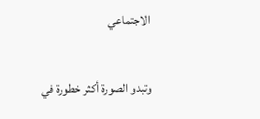الاجتماعي

وتبدو الصورة أكثر خطورة في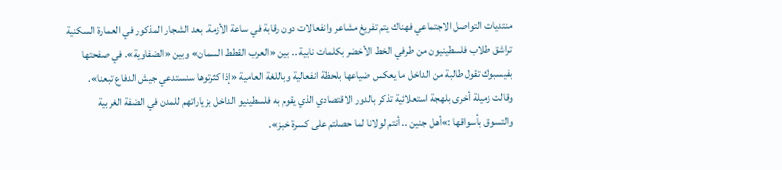منتديات التواصل الاجتماعي فهناك يتم تفريغ مشاعر وانفعالات دون رقابة في ساعة الأزمة. بعد الشجار المذكور في العمارة السكنية تراشق طلاب فلسطينيون من طرفي الخط الأخضر بكلمات نابية .. بين «العرب القطط السمان» وبين «الضفاوية». في صفحتها بفيسبوك تقول طالبة من الداخل ما يعكس ضياعها بلحظة انفعالية وباللغة العامية «إذا كثرتوها سنستدعي جيش الدفاع تبعنا». وقالت زميلة أخرى بلهجة استعلائية تذكر بالدور الاقتصادي الذي يقوم به فلسطينيو الداخل بزياراتهم للمدن في الضفة الغربية والتسوق بأسواقها :»أهل جنين .. أنتم لولانا لما حصلتم على كسرة خبز».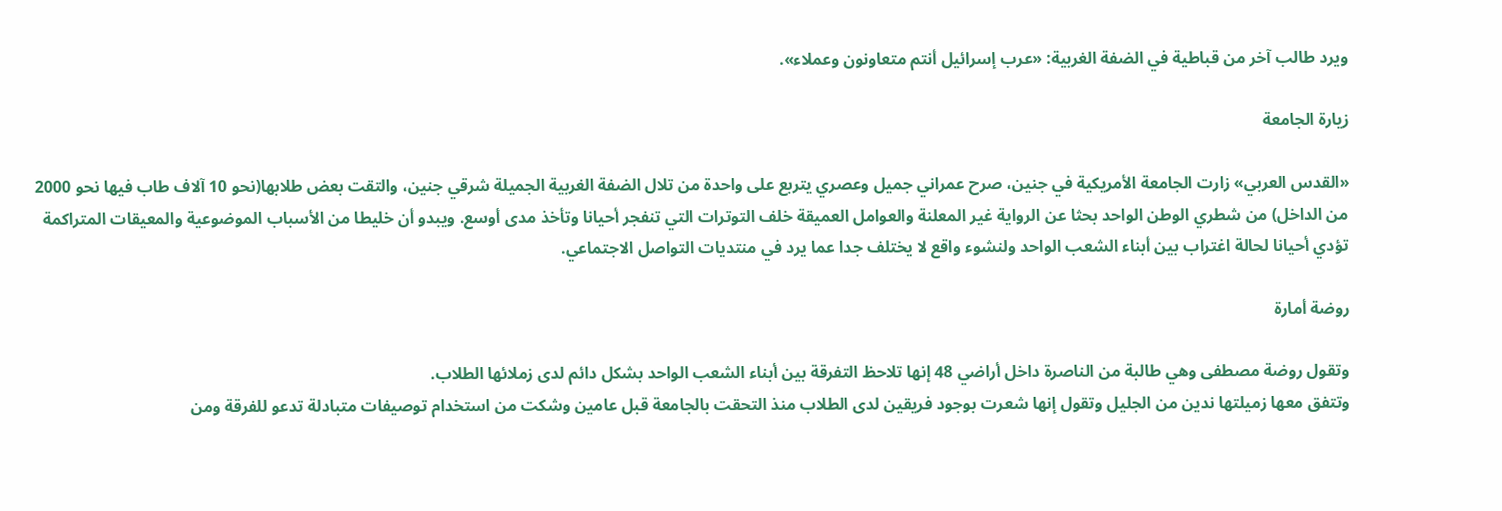ويرد طالب آخر من قباطية في الضفة الغربية: «عرب إسرائيل أنتم متعاونون وعملاء».

زيارة الجامعة

«القدس العربي» زارت الجامعة الأمريكية في جنين، صرح عمراني جميل وعصري يتربع على واحدة من تلال الضفة الغربية الجميلة شرقي جنين، والتقت بعض طلابها(نحو 10 آلاف طاب فيها نحو 2000 من الداخل) من شطري الوطن الواحد بحثا عن الرواية غير المعلنة والعوامل العميقة خلف التوترات التي تنفجر أحيانا وتأخذ مدى أوسع. ويبدو أن خليطا من الأسباب الموضوعية والمعيقات المتراكمة تؤدي أحيانا لحالة اغتراب بين أبناء الشعب الواحد ولنشوء واقع لا يختلف جدا عما يرد في منتديات التواصل الاجتماعي.

روضة أمارة

وتقول روضة مصطفى وهي طالبة من الناصرة داخل أراضي 48 إنها تلاحظ التفرقة بين أبناء الشعب الواحد بشكل دائم لدى زملائها الطلاب.
وتتفق معها زميلتها ندين من الجليل وتقول إنها شعرت بوجود فريقين لدى الطلاب منذ التحقت بالجامعة قبل عامين وشكت من استخدام توصيفات متبادلة تدعو للفرقة ومن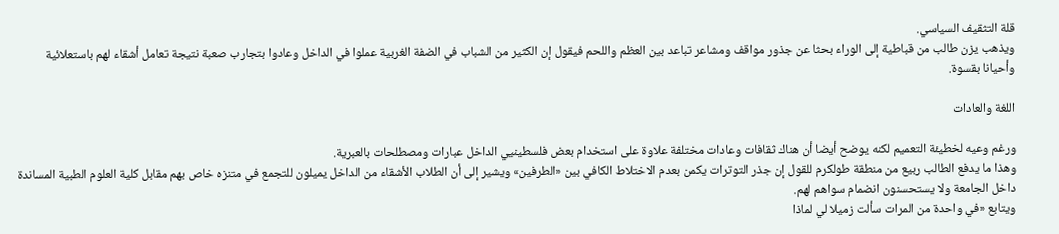قلة التثقيف السياسي.
ويذهب يزن طالب من قباطية إلى الوراء بحثا عن جذور مواقف ومشاعر تباعد بين العظم واللحم فيقول إن الكثير من الشباب في الضفة الغربية عملوا في الداخل وعادوا بتجارب صعبة نتيجة تعامل أشقاء لهم باستعلائية وأحيانا بقسوة.

اللغة والعادات

ورغم وعيه لخطيئة التعميم لكنه يوضح أيضا أن هناك ثقافات وعادات مختلفة علاوة على استخدام بعض فلسطينيي الداخل عبارات ومصطلحات بالعبرية.
وهذا ما يدفع الطالب ربيع من منطقة طولكرم للقول إن جذر التوترات يكمن بعدم الاختلاط الكافي بين «الطرفين» ويشير إلى أن الطلاب الأشقاء من الداخل يميلون للتجمع في متنزه خاص بهم مقابل كلية العلوم الطبية المساندة داخل الجامعة ولا يستحسنون انضمام سواهم لهم.
ويتابع «في واحدة من المرات سألت زميلا لي لماذا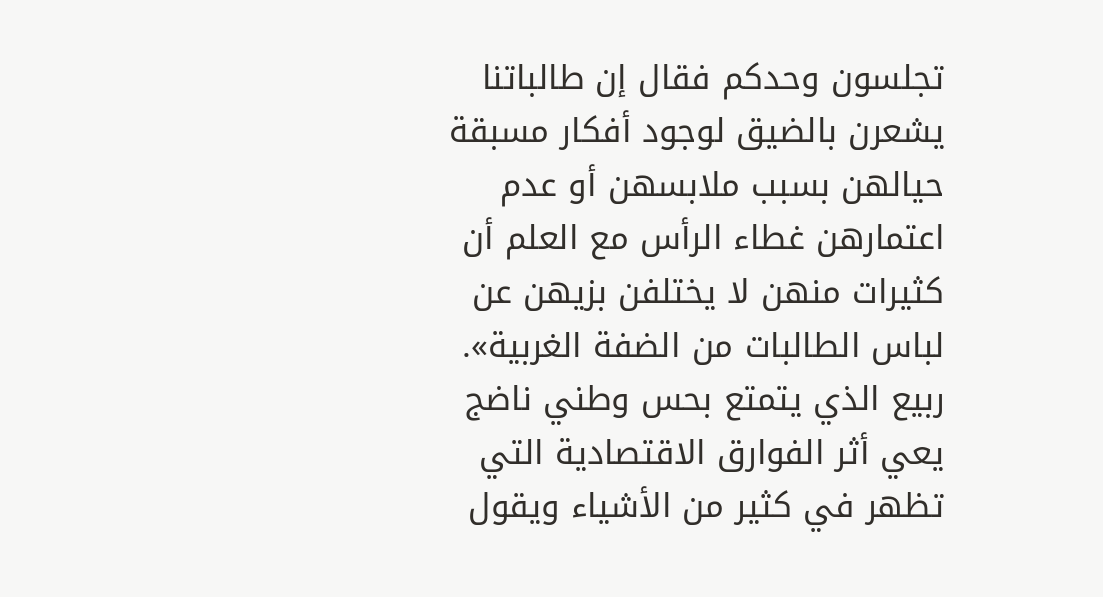تجلسون وحدكم فقال إن طالباتنا يشعرن بالضيق لوجود أفكار مسبقة حيالهن بسبب ملابسهن أو عدم اعتمارهن غطاء الرأس مع العلم أن كثيرات منهن لا يختلفن بزيهن عن لباس الطالبات من الضفة الغربية».
ربيع الذي يتمتع بحس وطني ناضج يعي أثر الفوارق الاقتصادية التي تظهر في كثير من الأشياء ويقول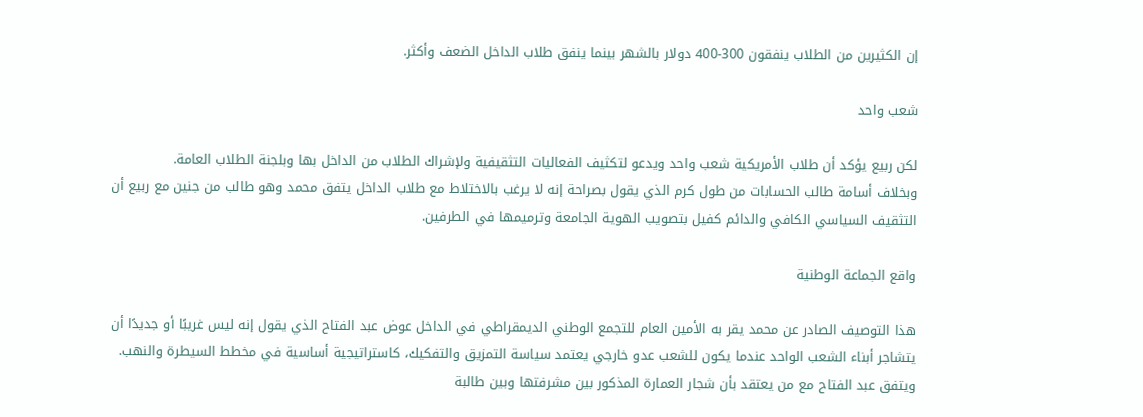إن الكثيرين من الطلاب ينفقون 300-400 دولار بالشهر بينما ينفق طلاب الداخل الضعف وأكثر.

شعب واحد

لكن ربيع يؤكد أن طلاب الأمريكية شعب واحد ويدعو لتكثيف الفعاليات التثقيفية ولإشراك الطلاب من الداخل بها وبلجنة الطلاب العامة.
وبخلاف أسامة طالب الحسابات من طول كرم الذي يقول بصراحة إنه لا يرغب بالاختلاط مع طلاب الداخل يتفق محمد وهو طالب من جنين مع ربيع أن التثقيف السياسي الكافي والدائم كفيل بتصويب الهوية الجامعة وترميمها في الطرفين.

واقع الجماعة الوطنية

هذا التوصيف الصادر عن محمد يقر به الأمين العام للتجمع الوطني الديمقراطي في الداخل عوض عبد الفتاح الذي يقول إنه ليس غريبًا أو جديدًا أن يتشاجر أبناء الشعب الواحد عندما يكون للشعب عدو خارجي يعتمد سياسة التمزيق والتفكيك، كاستراتيجية أساسية في مخطط السيطرة والنهب.
ويتفق عبد الفتاح مع من يعتقد بأن شجار العمارة المذكور بين مشرفتها وبين طالبة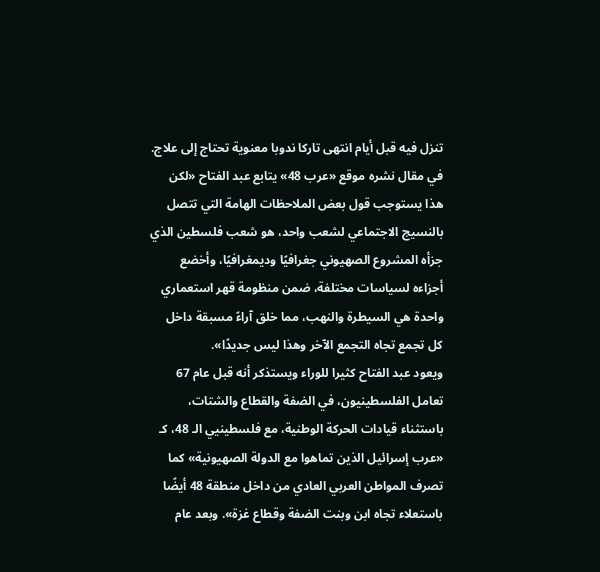تنزل فيه قبل أيام انتهى تاركا ندوبا معنوية تحتاج إلى علاج. في مقال نشره موقع «عرب 48» يتابع عبد الفتاح «لكن هذا يستوجب قول بعض الملاحظات الهامة التي تتصل بالنسيج الاجتماعي لشعب واحد، هو شعب فلسطين الذي جزأه المشروع الصهيوني جغرافيًا وديمغرافيًا، وأخضع أجزاءه لسياسات مختلفة، ضمن منظومة قهر استعماري واحدة هي السيطرة والنهب، مما خلق آراءً مسبقة داخل كل تجمع تجاه التجمع الآخر وهذا ليس جديدًا».
ويعود عبد الفتاح كثيرا للوراء ويستذكر أنه قبل عام 67 تعامل الفلسطينيون، في الضفة والقطاع والشتات، باستثناء قيادات الحركة الوطنية، مع فلسطينيي الـ 48، كـ «عرب إسرائيل الذين تماهوا مع الدولة الصهيونية» كما تصرف المواطن العربي العادي من داخل منطقة 48 أيضًا باستعلاء تجاه ابن وبنت الضفة وقطاع غزة». وبعد عام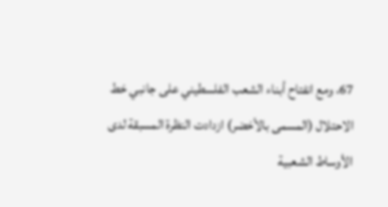67، ومع انفتاح أبناء الشعب الفلسطيني على جانبي خط الاحتلال (المسمى بالأخضر) ازدادت النظرة المسبقة لدى الأوساط الشعبية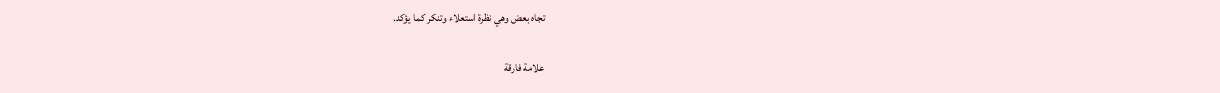تجاه بعض وهي نظرة استعلاء وتنكر كما يؤكد.

علامة فارقة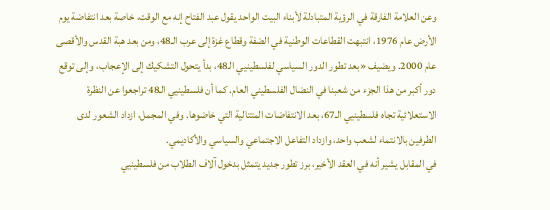وعن العلامة الفارقة في الرؤية المتبادلة لأبناء البيت الواحد يقول عبد الفتاح إنه مع الوقت، خاصة بعد انتفاضة يوم الأرض عام 1976، انتبهت القطاعات الوطنية في الضفة وقطاع غزة إلى عرب الـ48، ومن بعد هبة القدس والأقصى عام 2000. ويضيف «بعد تطور الدور السياسي لفلسطينيي الـ48، بدأ يتحول التشكيك إلى الإعجاب، وإلى توقع دور أكبر من هذا الجزء من شعبنا في النضال الفلسطيني العام. كما أن فلسطينيي الـ48 تراجعوا عن النظرة الاستعلائية تجاه فلسطينيي الـ67، بعد الانتفاضات المتتالية التي خاضوها. وفي المجمل، ازداد الشعور لدى الطرفين بالانتماء لشعب واحد، وازداد التفاعل الاجتماعي والسياسي والأكاديمي.
في المقابل يشير أنه في العقد الأخير، برز تطور جديد يتمثل بدخول آلاف الطلاب من فلسطينيي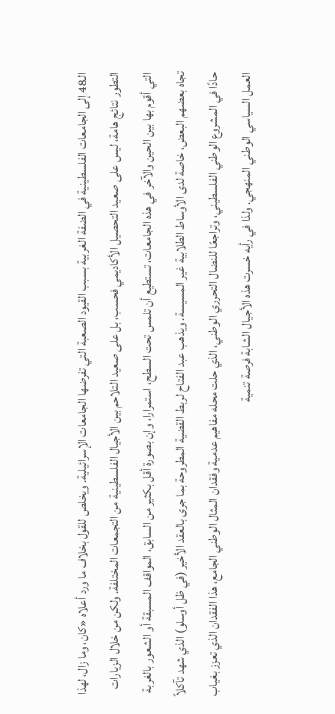الـ48 إلى الجامعات الفلسطينية في الضفة الغربية بسبب القيود الصعبة التي تفرضها الجامعات الإسرائيلية. ويخلص للقول بخلاف ما ورد أعلاه «كان، وما زال، لهذا التطور نتائج هامة، ليس على صعيد التحصيل الأكاديمي فحسب، بل على صعيد التلاحم بين الأجيال الفلسطينية من التجمعات المختلفة. ولكن من خلال الزيارات التي أقوم بها بين الحين والآخر في هذه الجامعات، تستطيع أن تلمس تحت السطح، استمرارا، وإن بصورة أقل بكثير من السابق، المواقف المسبقة أو الشعور بالغربة تجاه بعضهم البعض، خاصة لدى الأوساط الطلابية غير المسيسة. ويذهب عبد الفتاح لربط القضية المطروحة بما جرى بالعقد الأخير (في ظل أوسلو) الذي شهد تآكلاً حادًا في المشروع الوطني الفلسطيني، وتراجعًا للنضال التحرري الوطني، الذي حلت محله مفاهيم عدمية وفقدان المثال الوطني الجامع، هذا الفقدان الذي تعزز بغياب العمل السياسي الوطني المنهجي. ولذا في رأيه خسرت هذه الأجيال الشابة فرصة تنمية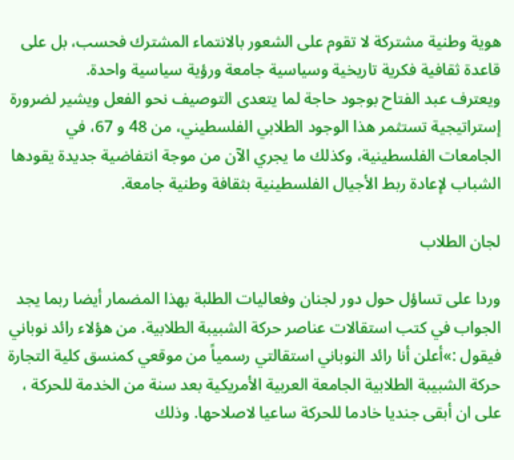هوية وطنية مشتركة لا تقوم على الشعور بالانتماء المشترك فحسب، بل على قاعدة ثقافية فكرية تاريخية وسياسية جامعة ورؤية سياسية واحدة.
ويعترف عبد الفتاح بوجود حاجة لما يتعدى التوصيف نحو الفعل ويشير لضرورة إستراتيجية تستثمر هذا الوجود الطلابي الفلسطيني، من 48 و 67، في الجامعات الفلسطينية، وكذلك ما يجري الآن من موجة انتفاضية جديدة يقودها الشباب لإعادة ربط الأجيال الفلسطينية بثقافة وطنية جامعة.

لجان الطلاب

وردا على تساؤل حول دور لجنان وفعاليات الطلبة بهذا المضمار أيضا ربما يجد الجواب في كتب استقالات عناصر حركة الشبيبة الطلابية. من هؤلاء رائد نوباني فيقول :»أعلن أنا رائد النوباني استقالتي رسمياً من موقعي كمنسق كلية التجارة حركة الشبيبة الطلابية الجامعة العربية الأمريكية بعد سنة من الخدمة للحركة ، على ان أبقى جنديا خادما للحركة ساعيا لاصلاحها. وذلك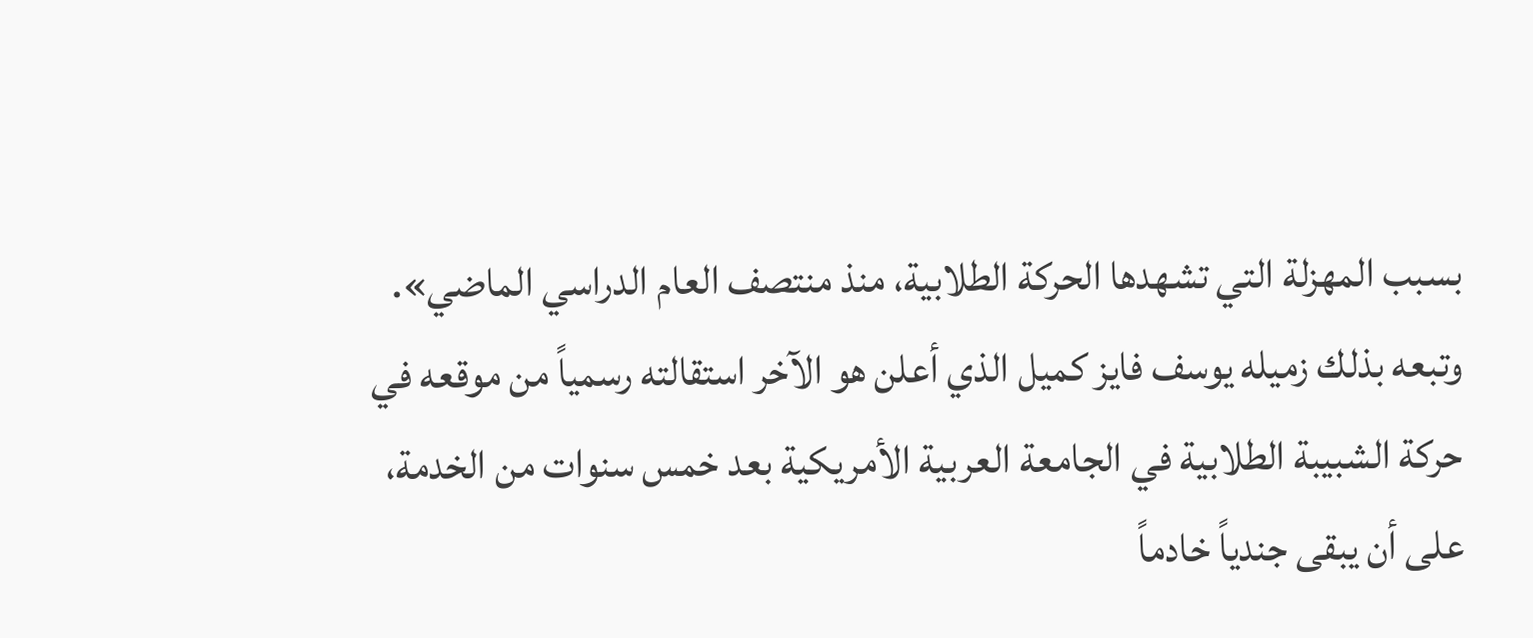بسبب المهزلة التي تشهدها الحركة الطلابية، منذ منتصف العام الدراسي الماضي».
وتبعه بذلك زميله يوسف فايز كميل الذي أعلن هو الآخر استقالته رسمياً من موقعه في حركة الشبيبة الطلابية في الجامعة العربية الأمريكية بعد خمس سنوات من الخدمة، على أن يبقى جندياً خادماً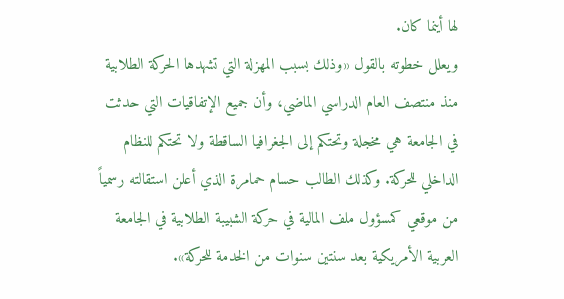لها أينما كان.
ويعلل خطوته بالقول «وذلك بسبب المهزلة التي تشهدها الحركة الطلابية منذ منتصف العام الدراسي الماضي، وأن جميع الإتفاقيات التي حدثت في الجامعة هي مخجلة وتحتكم إلى الجغرافيا الساقطة ولا تحتكم للنظام الداخلي للحركة. وكذلك الطالب حسام حمامرة الذي أعلن استقالته رسمياً من موقعي كمسؤول ملف المالية في حركة الشبيبة الطلابية في الجامعة العربية الأمريكية بعد سنتين سنوات من الخدمة للحركة».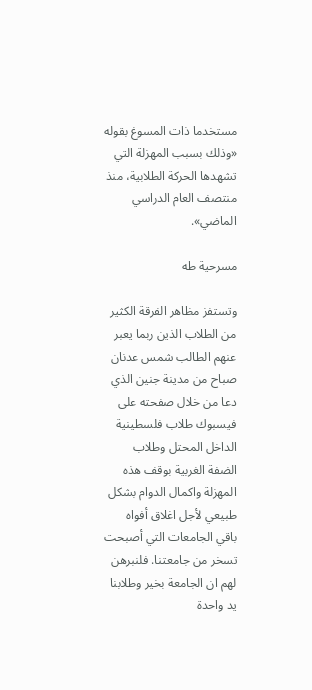مستخدما ذات المسوغ بقوله «وذلك بسبب المهزلة التي تشهدها الحركة الطلابية، منذ منتصف العام الدراسي الماضي».

مسرحية طه

وتستفز مظاهر الفرقة الكثير من الطلاب الذين ربما يعبر عنهم الطالب شمس عدنان صباح من مدينة جنين الذي دعا من خلال صفحته على فيسبوك طلاب فلسطينية الداخل المحتل وطلاب الضفة الغربية بوقف هذه المهزلة واكمال الدوام بشكل طبيعي لأجل اغلاق أفواه باقي الجامعات التي أصبحت تسخر من جامعتنا. فلنبرهن لهم ان الجامعة بخير وطلابنا يد واحدة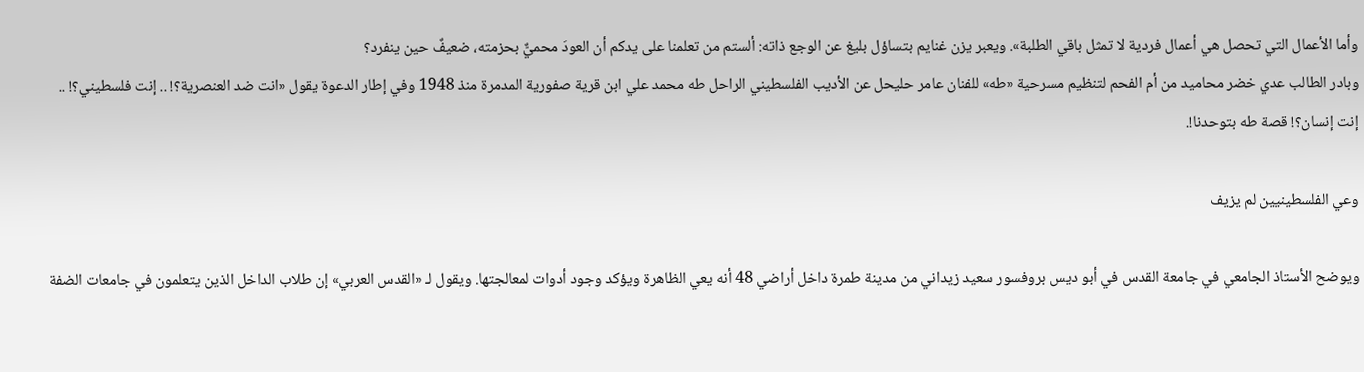وأما الأعمال التي تحصل هي أعمال فردية لا تمثل باقي الطلبة». ويعبر يزن غنايم بتساؤل بليغ عن الوجع ذاته: ألستم من تعلمنا على يدكم أن العودَ محميٌّ بحزمته، ضعيفٌ حين ينفرد؟
وبادر الطالب عدي خضر محاميد من أم الفحم لتنظيم مسرحية «طه» للفنان عامر حليحل عن الأديب الفلسطيني الراحل طه محمد علي ابن قرية صفورية المدمرة منذ 1948 وفي إطار الدعوة يقول «انت ضد العنصرية؟! .. إنت فلسطيني؟! .. إنت إنسان؟! قصة طه بتوحدنا!.

وعي الفلسطينيين لم يزيف

ويوضح الأستاذ الجامعي في جامعة القدس في أبو ديس بروفسور سعيد زيداني من مدينة طمرة داخل أراضي 48 أنه يعي الظاهرة ويؤكد وجود أدوات لمعالجتها. ويقول لـ «القدس العربي» إن طلاب الداخل الذين يتعلمون في جامعات الضفة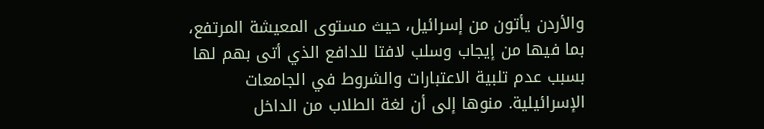والأردن يأتون من إسرائيل، حيث مستوى المعيشة المرتفع، بما فيها من إيجاب وسلب لافتا للدافع الذي أتى بهم لها بسبب عدم تلبية الاعتبارات والشروط في الجامعات الإسرائيلية. منوها إلى أن لغة الطلاب من الداخل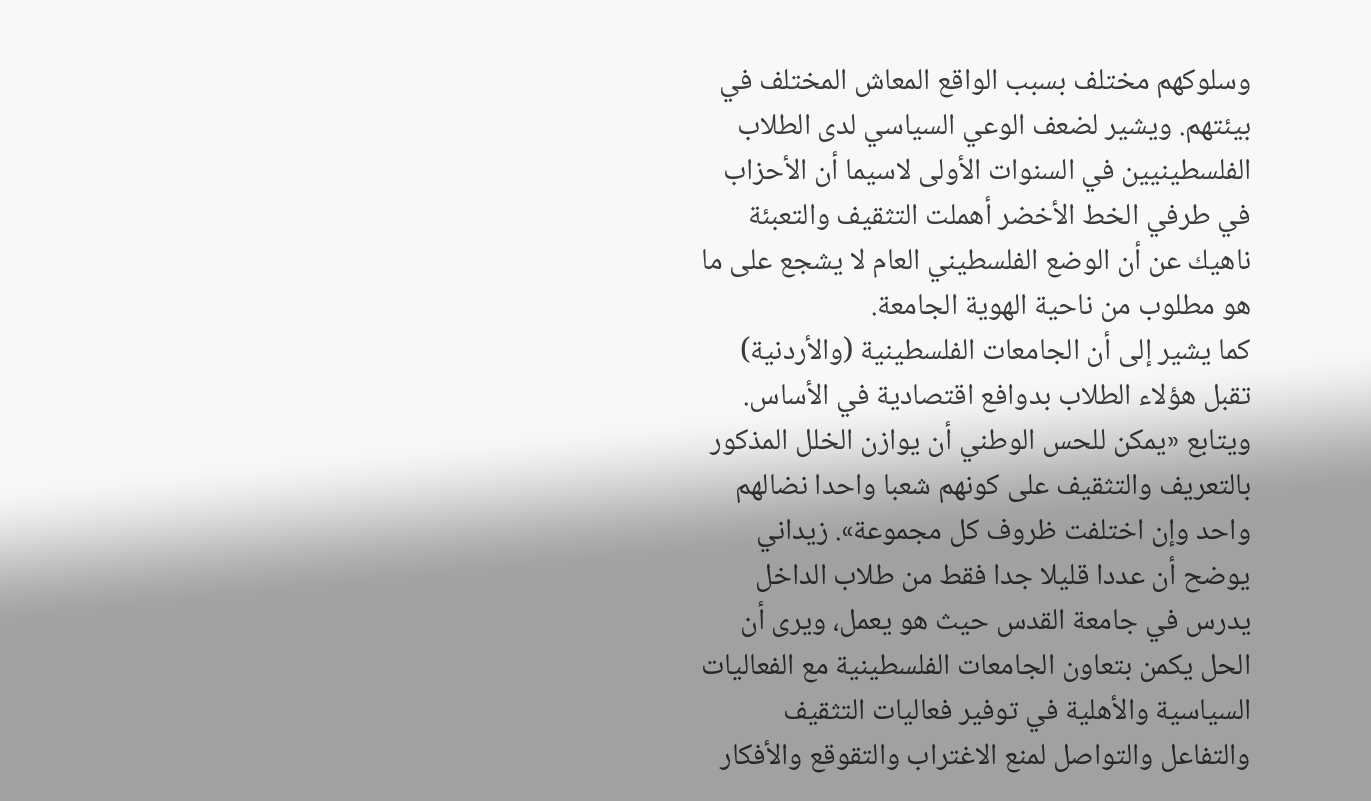وسلوكهم مختلف بسبب الواقع المعاش المختلف في بيئتهم. ويشير لضعف الوعي السياسي لدى الطلاب الفلسطينيين في السنوات الأولى لاسيما أن الأحزاب في طرفي الخط الأخضر أهملت التثقيف والتعبئة ناهيك عن أن الوضع الفلسطيني العام لا يشجع على ما هو مطلوب من ناحية الهوية الجامعة.
كما يشير إلى أن الجامعات الفلسطينية (والأردنية) تقبل هؤلاء الطلاب بدوافع اقتصادية في الأساس. ويتابع «يمكن للحس الوطني أن يوازن الخلل المذكور بالتعريف والتثقيف على كونهم شعبا واحدا نضالهم واحد وإن اختلفت ظروف كل مجموعة». زيداني يوضح أن عددا قليلا جدا فقط من طلاب الداخل يدرس في جامعة القدس حيث هو يعمل، ويرى أن الحل يكمن بتعاون الجامعات الفلسطينية مع الفعاليات السياسية والأهلية في توفير فعاليات التثقيف والتفاعل والتواصل لمنع الاغتراب والتقوقع والأفكار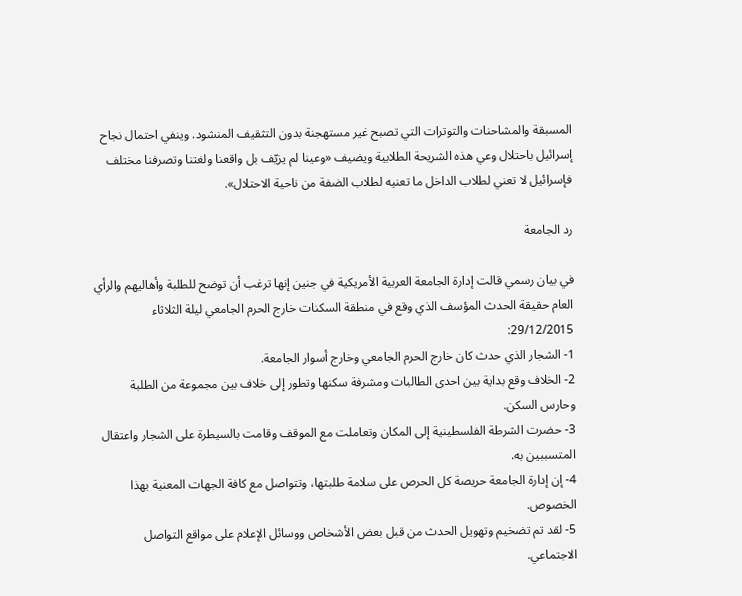المسبقة والمشاحنات والتوترات التي تصبح غير مستهجنة بدون التثقيف المنشود. وينفي احتمال نجاح إسرائيل باحتلال وعي هذه الشريحة الطلابية ويضيف «وعينا لم يزيّف بل واقعنا ولغتنا وتصرفنا مختلف فإسرائيل لا تعني لطلاب الداخل ما تعنيه لطلاب الضفة من ناحية الاحتلال».

رد الجامعة

في بيان رسمي قالت إدارة الجامعة العربية الأمريكية في جنين إنها ترغب أن توضح للطلبة وأهاليهم والرأي العام حقيقة الحدث المؤسف الذي وقع في منطقة السكنات خارج الحرم الجامعي ليلة الثلاثاء 29/12/2015:
1- الشجار الذي حدث كان خارج الحرم الجامعي وخارج أسوار الجامعة.
2- الخلاف وقع بداية بين احدى الطالبات ومشرفة سكنها وتطور إلى خلاف بين مجموعة من الطلبة وحارس السكن.
3- حضرت الشرطة الفلسطينية إلى المكان وتعاملت مع الموقف وقامت بالسيطرة على الشجار واعتقال المتسببين به.
4- إن إدارة الجامعة حريصة كل الحرص على سلامة طلبتها، وتتواصل مع كافة الجهات المعنية بهذا الخصوص.
5- لقد تم تضخيم وتهويل الحدث من قبل بعض الأشخاص ووسائل الإعلام على مواقع التواصل الاجتماعي.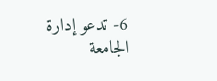6- تدعو إدارة الجامعة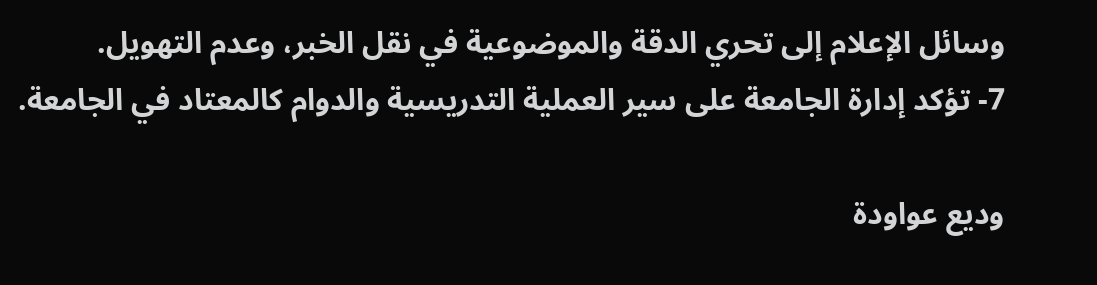وسائل الإعلام إلى تحري الدقة والموضوعية في نقل الخبر، وعدم التهويل.
7- تؤكد إدارة الجامعة على سير العملية التدريسية والدوام كالمعتاد في الجامعة.

وديع عواودة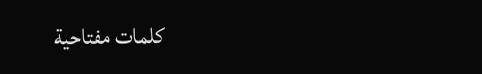كلمات مفتاحية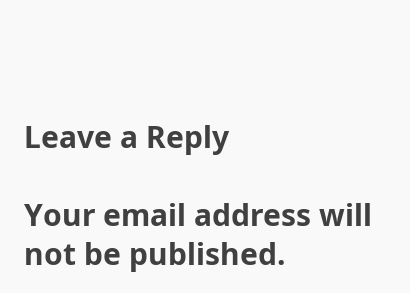Leave a Reply

Your email address will not be published.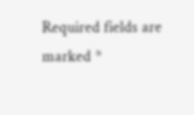Required fields are marked *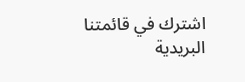اشترك في قائمتنا البريدية